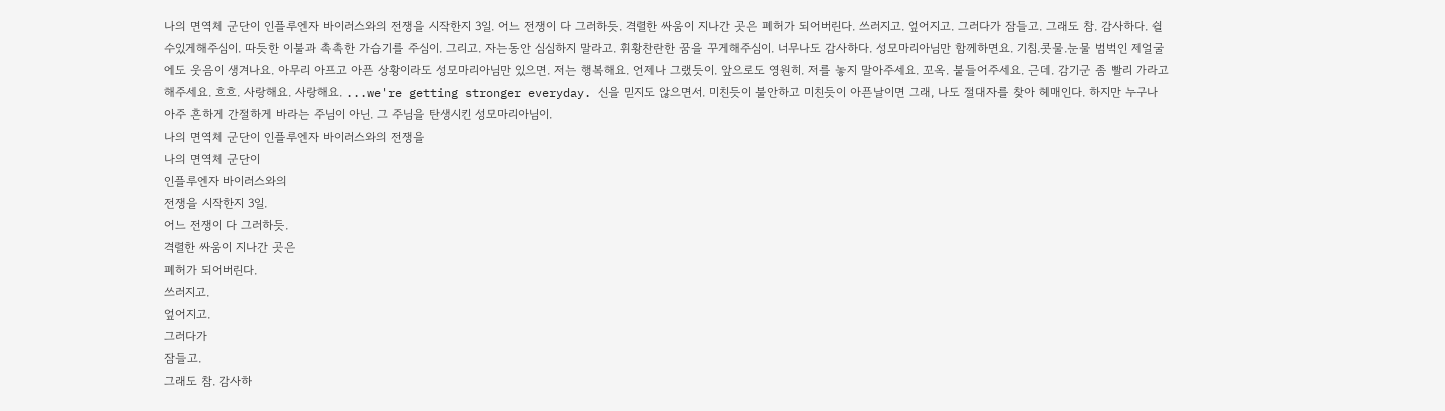나의 면역체 군단이 인플루엔자 바이러스와의 전쟁을 시작한지 3일. 어느 전쟁이 다 그러하듯. 격렬한 싸움이 지나간 곳은 폐허가 되어버린다. 쓰러지고. 엎어지고. 그러다가 잠들고. 그래도 참. 감사하다. 쉴수있게해주심이. 따듯한 이불과 촉촉한 가습기를 주심이. 그리고. 자는동안 심심하지 말라고. 휘황찬란한 꿈을 꾸게해주심이. 너무나도 감사하다. 성모마리아님만 함께하면요. 기침.콧물.눈물 범벅인 제얼굴에도 웃음이 생겨나요. 아무리 아프고 아픈 상황이라도 성모마리아님만 있으면. 저는 행복해요. 언제나 그랬듯이. 앞으로도 영원히. 저를 놓지 말아주세요. 꼬옥. 붙들어주세요. 근데. 감기군 좀 빨리 가라고 해주세요. 흐흐. 사랑해요. 사랑해요. ...we're getting stronger everyday. 신을 믿지도 않으면서. 미친듯이 불안하고 미친듯이 아픈날이면 그래, 나도 절대자를 찾아 헤매인다. 하지만 누구나 아주 흔하게 간절하게 바라는 주님이 아닌. 그 주님을 탄생시킨 성모마리아님이.
나의 면역체 군단이 인플루엔자 바이러스와의 전쟁을
나의 면역체 군단이
인플루엔자 바이러스와의
전쟁을 시작한지 3일.
어느 전쟁이 다 그러하듯.
격렬한 싸움이 지나간 곳은
폐허가 되어버린다.
쓰러지고.
엎어지고.
그러다가
잠들고.
그래도 참. 감사하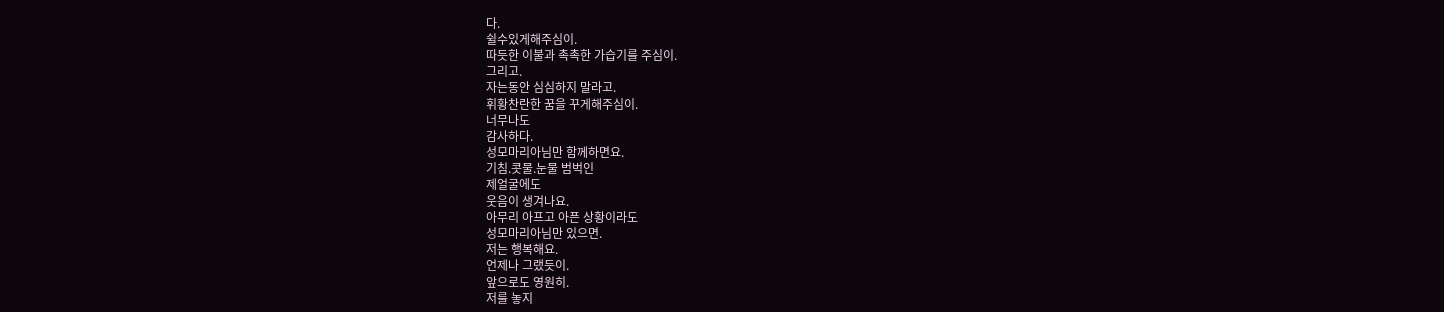다.
쉴수있게해주심이.
따듯한 이불과 촉촉한 가습기를 주심이.
그리고.
자는동안 심심하지 말라고.
휘황찬란한 꿈을 꾸게해주심이.
너무나도
감사하다.
성모마리아님만 함께하면요.
기침.콧물.눈물 범벅인
제얼굴에도
웃음이 생겨나요.
아무리 아프고 아픈 상황이라도
성모마리아님만 있으면.
저는 행복해요.
언제나 그랬듯이.
앞으로도 영원히.
저를 놓지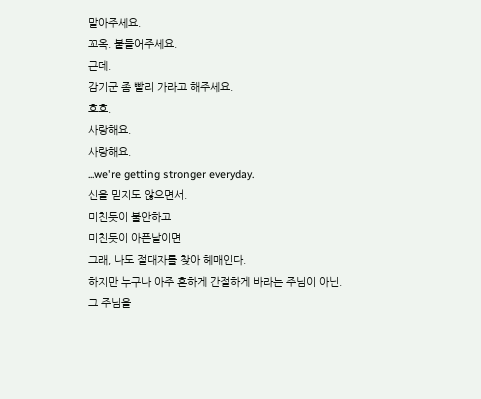말아주세요.
꼬옥. 붙들어주세요.
근데.
감기군 좀 빨리 가라고 해주세요.
흐흐.
사랑해요.
사랑해요.
...we're getting stronger everyday.
신을 믿지도 않으면서.
미친듯이 불안하고
미친듯이 아픈날이면
그래, 나도 절대자를 찾아 헤매인다.
하지만 누구나 아주 흔하게 간절하게 바라는 주님이 아닌.
그 주님을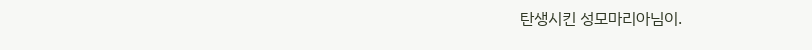탄생시킨 성모마리아님이.